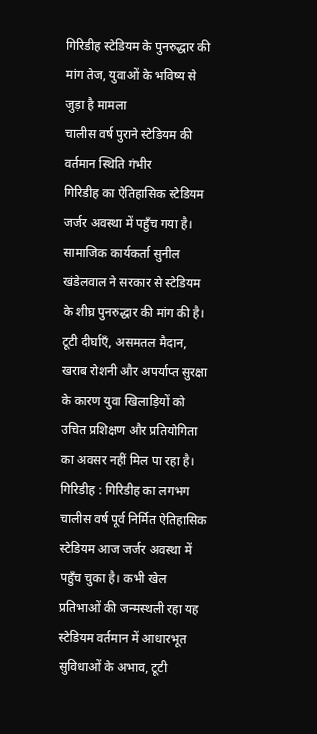गिरिडीह स्टेडियम के पुनरुद्धार की मांग तेज, युवाओं के भविष्य से जुड़ा है मामला
चालीस वर्ष पुराने स्टेडियम की वर्तमान स्थिति गंभीर
गिरिडीह का ऐतिहासिक स्टेडियम जर्जर अवस्था में पहुँच गया है। सामाजिक कार्यकर्ता सुनील खंडेलवाल ने सरकार से स्टेडियम के शीघ्र पुनरुद्धार की मांग की है। टूटी दीर्घाएँ, असमतल मैदान, खराब रोशनी और अपर्याप्त सुरक्षा के कारण युवा खिलाड़ियों को उचित प्रशिक्षण और प्रतियोगिता का अवसर नहीं मिल पा रहा है।
गिरिडीह : गिरिडीह का लगभग चालीस वर्ष पूर्व निर्मित ऐतिहासिक स्टेडियम आज जर्जर अवस्था में पहुँच चुका है। कभी खेल प्रतिभाओं की जन्मस्थली रहा यह स्टेडियम वर्तमान में आधारभूत सुविधाओं के अभाव, टूटी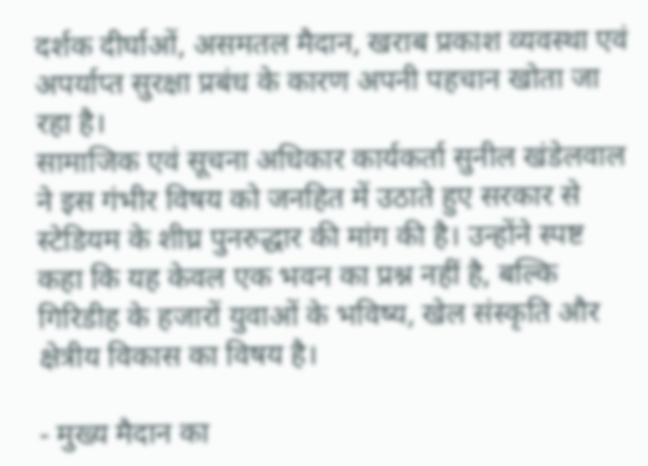दर्शक दीर्घाओं, असमतल मैदान, खराब प्रकाश व्यवस्था एवं अपर्याप्त सुरक्षा प्रबंध के कारण अपनी पहचान खोता जा रहा है।
सामाजिक एवं सूचना अधिकार कार्यकर्ता सुनील खंडेलवाल ने इस गंभीर विषय को जनहित में उठाते हुए सरकार से स्टेडियम के शीघ्र पुनरुद्धार की मांग की है। उन्होंने स्पष्ट कहा कि यह केवल एक भवन का प्रश्न नहीं है, बल्कि गिरिडीह के हजारों युवाओं के भविष्य, खेल संस्कृति और क्षेत्रीय विकास का विषय है।

- मुख्य मैदान का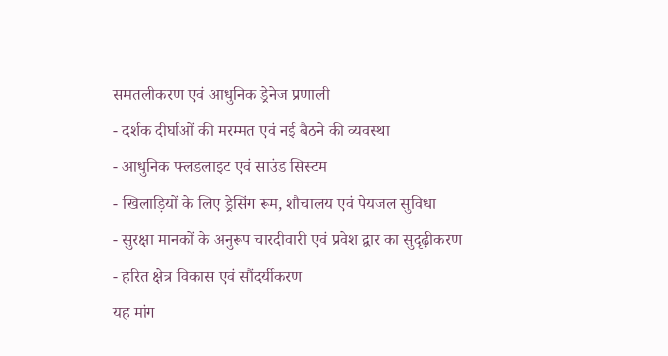समतलीकरण एवं आधुनिक ड्रेनेज प्रणाली
- दर्शक दीर्घाओं की मरम्मत एवं नई बैठने की व्यवस्था
- आधुनिक फ्लडलाइट एवं साउंड सिस्टम
- खिलाड़ियों के लिए ड्रेसिंग रूम, शौचालय एवं पेयजल सुविधा
- सुरक्षा मानकों के अनुरूप चारदीवारी एवं प्रवेश द्वार का सुदृढ़ीकरण
- हरित क्षेत्र विकास एवं सौंदर्यीकरण
यह मांग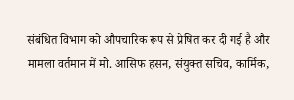संबंधित विभाग को औपचारिक रूप से प्रेषित कर दी गई है और मामला वर्तमान में मो. आसिफ हसन, संयुक्त सचिव, कार्मिक,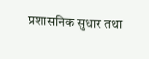प्रशासनिक सुधार तथा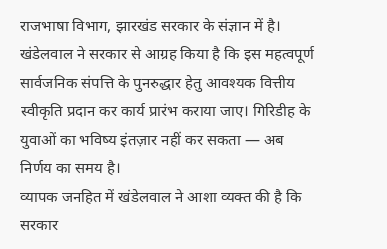राजभाषा विभाग, झारखंड सरकार के संज्ञान में है।
खंडेलवाल ने सरकार से आग्रह किया है कि इस महत्वपूर्ण सार्वजनिक संपत्ति के पुनरुद्धार हेतु आवश्यक वित्तीय स्वीकृति प्रदान कर कार्य प्रारंभ कराया जाए। गिरिडीह के युवाओं का भविष्य इंतज़ार नहीं कर सकता — अब निर्णय का समय है।
व्यापक जनहित में खंडेलवाल ने आशा व्यक्त की है कि सरकार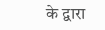के द्वारा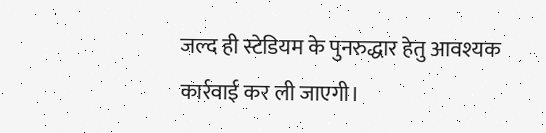जल्द ही स्टेडियम के पुनरुद्धार हेतु आवश्यक कार्रवाई कर ली जाएगी।